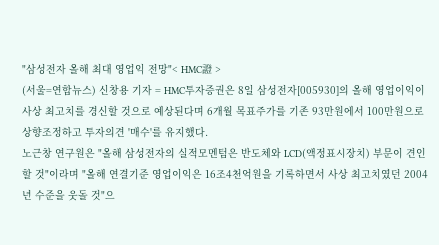"삼성전자 올해 최대 영업익 전망"< HMC證 >
(서울=연합뉴스) 신창용 기자 = HMC투자증권은 8일 삼성전자[005930]의 올해 영업이익이 사상 최고치를 경신할 것으로 예상된다며 6개월 목표주가를 기존 93만원에서 100만원으로 상향조정하고 투자의견 '매수'를 유지했다.
노근창 연구원은 "올해 삼성전자의 실적모멘텀은 반도체와 LCD(액정표시장치) 부문이 견인할 것"이라며 "올해 연결기준 영업이익은 16조4천억원을 기록하면서 사상 최고치였던 2004년 수준을 웃돌 것"으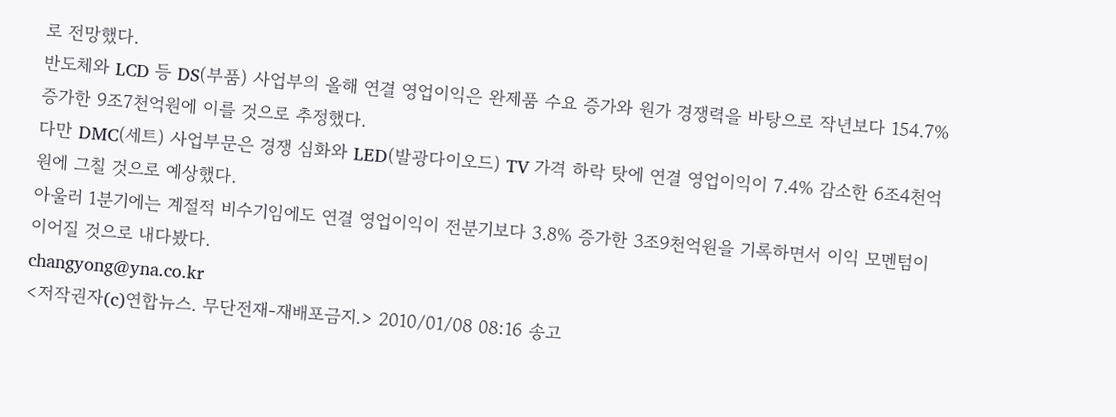로 전망했다.
반도체와 LCD 등 DS(부품) 사업부의 올해 연결 영업이익은 완제품 수요 증가와 원가 경쟁력을 바탕으로 작년보다 154.7% 증가한 9조7천억원에 이를 것으로 추정했다.
다만 DMC(세트) 사업부문은 경쟁 심화와 LED(발광다이오드) TV 가격 하락 탓에 연결 영업이익이 7.4% 감소한 6조4천억원에 그칠 것으로 예상했다.
아울러 1분기에는 계절적 비수기임에도 연결 영업이익이 전분기보다 3.8% 증가한 3조9천억원을 기록하면서 이익 모멘텀이 이어질 것으로 내다봤다.
changyong@yna.co.kr
<저작권자(c)연합뉴스. 무단전재-재배포금지.> 2010/01/08 08:16 송고